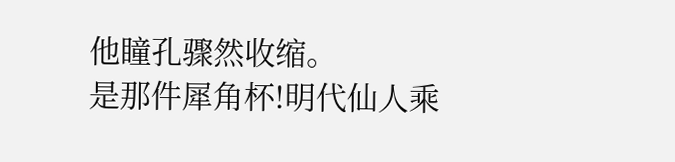他瞳孔骤然收缩。
是那件犀角杯!明代仙人乘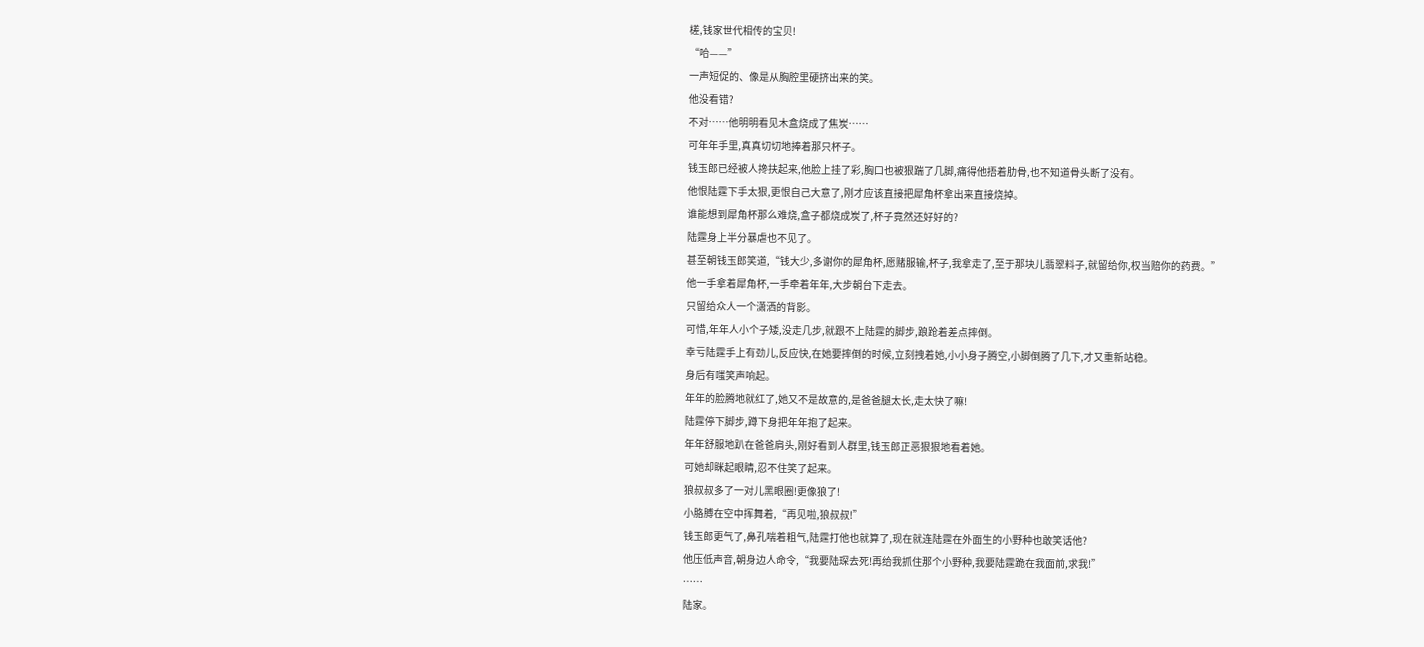槎,钱家世代相传的宝贝!
“哈——”
一声短促的、像是从胸腔里硬挤出来的笑。
他没看错?
不对……他明明看见木盒烧成了焦炭……
可年年手里,真真切切地捧着那只杯子。
钱玉郎已经被人搀扶起来,他脸上挂了彩,胸口也被狠踹了几脚,痛得他捂着肋骨,也不知道骨头断了没有。
他恨陆霆下手太狠,更恨自己大意了,刚才应该直接把犀角杯拿出来直接烧掉。
谁能想到犀角杯那么难烧,盒子都烧成炭了,杯子竟然还好好的?
陆霆身上半分暴虐也不见了。
甚至朝钱玉郎笑道,“钱大少,多谢你的犀角杯,愿赌服输,杯子,我拿走了,至于那块儿翡翠料子,就留给你,权当赔你的药费。”
他一手拿着犀角杯,一手牵着年年,大步朝台下走去。
只留给众人一个潇洒的背影。
可惜,年年人小个子矮,没走几步,就跟不上陆霆的脚步,踉跄着差点摔倒。
幸亏陆霆手上有劲儿,反应快,在她要摔倒的时候,立刻拽着她,小小身子腾空,小脚倒腾了几下,才又重新站稳。
身后有嗤笑声响起。
年年的脸腾地就红了,她又不是故意的,是爸爸腿太长,走太快了嘛!
陆霆停下脚步,蹲下身把年年抱了起来。
年年舒服地趴在爸爸肩头,刚好看到人群里,钱玉郎正恶狠狠地看着她。
可她却眯起眼睛,忍不住笑了起来。
狼叔叔多了一对儿黑眼圈!更像狼了!
小胳膊在空中挥舞着,“再见啦,狼叔叔!”
钱玉郎更气了,鼻孔喘着粗气,陆霆打他也就算了,现在就连陆霆在外面生的小野种也敢笑话他?
他压低声音,朝身边人命令,“我要陆琛去死!再给我抓住那个小野种,我要陆霆跪在我面前,求我!”
……
陆家。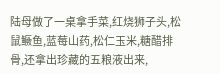陆母做了一桌拿手菜,红烧狮子头,松鼠鳜鱼,蓝莓山药,松仁玉米,糖醋排骨,还拿出珍藏的五粮液出来,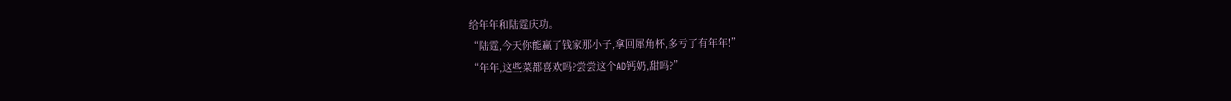给年年和陆霆庆功。
“陆霆,今天你能赢了钱家那小子,拿回犀角杯,多亏了有年年!”
“年年,这些菜都喜欢吗?尝尝这个AD钙奶,甜吗?”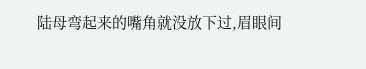陆母弯起来的嘴角就没放下过,眉眼间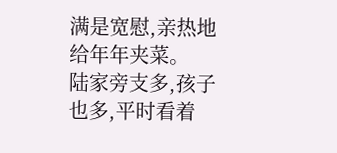满是宽慰,亲热地给年年夹菜。
陆家旁支多,孩子也多,平时看着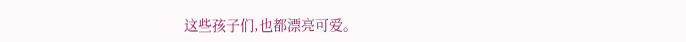这些孩子们,也都漂亮可爱。